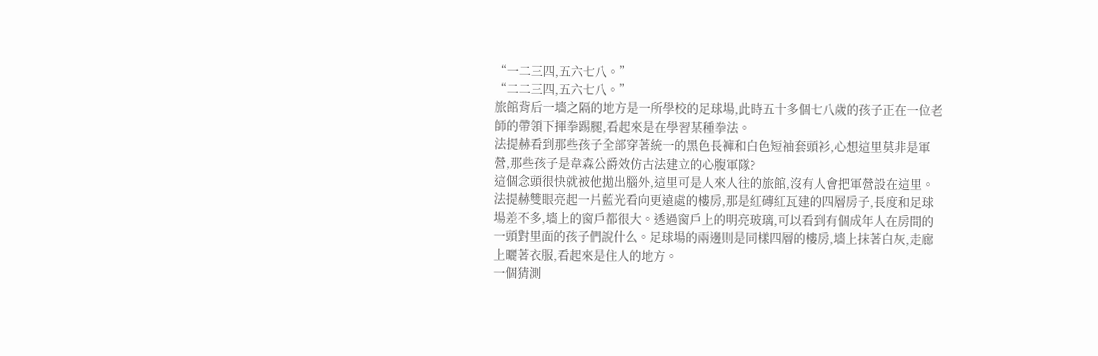“一二三四,五六七八。”
“二二三四,五六七八。”
旅館背后一墻之隔的地方是一所學校的足球場,此時五十多個七八歲的孩子正在一位老師的帶領下揮拳踢腿,看起來是在學習某種拳法。
法提赫看到那些孩子全部穿著統一的黑色長褲和白色短袖套頭衫,心想這里莫非是軍營,那些孩子是韋森公爵效仿古法建立的心腹軍隊?
這個念頭很快就被他拋出腦外,這里可是人來人往的旅館,沒有人會把軍營設在這里。
法提赫雙眼亮起一片藍光看向更遠處的樓房,那是紅磚紅瓦建的四層房子,長度和足球場差不多,墻上的窗戶都很大。透過窗戶上的明亮玻璃,可以看到有個成年人在房間的一頭對里面的孩子們說什么。足球場的兩邊則是同樣四層的樓房,墻上抹著白灰,走廊上曬著衣服,看起來是住人的地方。
一個猜測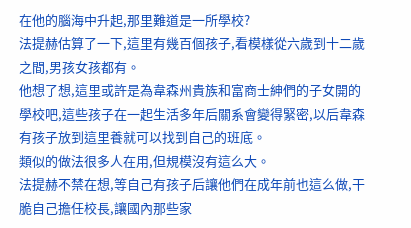在他的腦海中升起,那里難道是一所學校?
法提赫估算了一下,這里有幾百個孩子,看模樣從六歲到十二歲之間,男孩女孩都有。
他想了想,這里或許是為韋森州貴族和富商士紳們的子女開的學校吧,這些孩子在一起生活多年后關系會變得緊密,以后韋森有孩子放到這里養就可以找到自己的班底。
類似的做法很多人在用,但規模沒有這么大。
法提赫不禁在想,等自己有孩子后讓他們在成年前也這么做,干脆自己擔任校長,讓國內那些家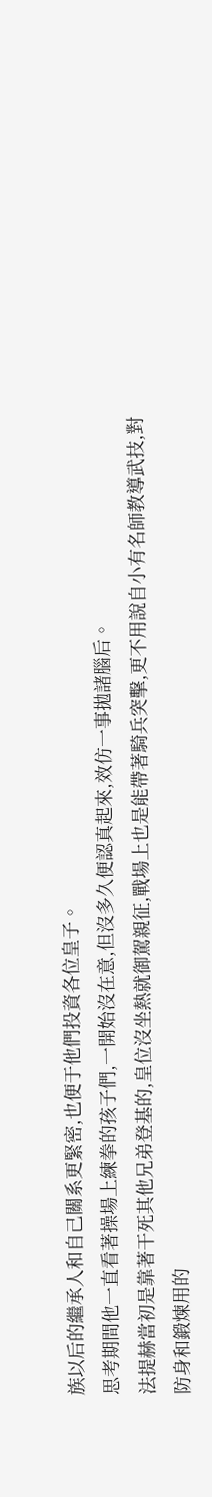族以后的繼承人和自己關系更緊密,也便于他們投資各位皇子。
思考期間他一直看著操場上練拳的孩子們,一開始沒在意,但沒多久便認真起來,效仿一事拋諸腦后。
法提赫當初是靠著干死其他兄弟登基的,皇位沒坐熱就御駕親征,戰場上也是能帶著騎兵突擊,更不用說自小有名師教導武技,對防身和鍛煉用的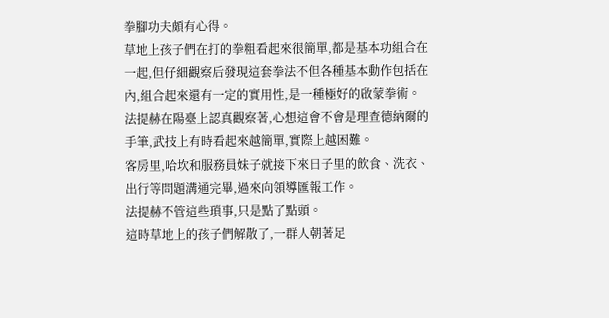拳腳功夫頗有心得。
草地上孩子們在打的拳粗看起來很簡單,都是基本功組合在一起,但仔細觀察后發現這套拳法不但各種基本動作包括在內,組合起來還有一定的實用性,是一種極好的啟蒙拳術。
法提赫在陽臺上認真觀察著,心想這會不會是理查德納爾的手筆,武技上有時看起來越簡單,實際上越困難。
客房里,哈坎和服務員妹子就接下來日子里的飲食、洗衣、出行等問題溝通完畢,過來向領導匯報工作。
法提赫不管這些瑣事,只是點了點頭。
這時草地上的孩子們解散了,一群人朝著足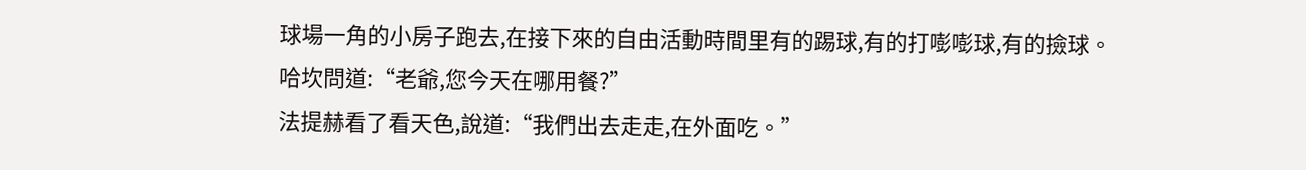球場一角的小房子跑去,在接下來的自由活動時間里有的踢球,有的打嘭嘭球,有的撿球。
哈坎問道:“老爺,您今天在哪用餐?”
法提赫看了看天色,說道:“我們出去走走,在外面吃。”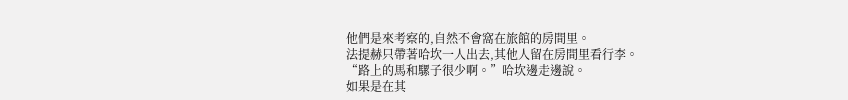他們是來考察的,自然不會窩在旅館的房間里。
法提赫只帶著哈坎一人出去,其他人留在房間里看行李。
“路上的馬和騾子很少啊。”哈坎邊走邊說。
如果是在其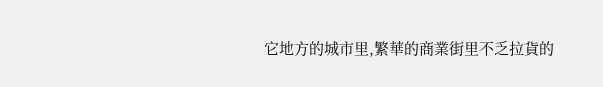它地方的城市里,繁華的商業街里不乏拉貨的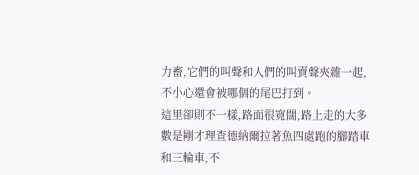力畜,它們的叫聲和人們的叫賣聲夾雜一起,不小心還會被哪個的尾巴打到。
這里卻則不一樣,路面很寬闊,路上走的大多數是剛才理查德納爾拉著魚四處跑的腳踏車和三輪車,不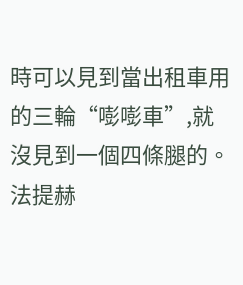時可以見到當出租車用的三輪“嘭嘭車”,就沒見到一個四條腿的。
法提赫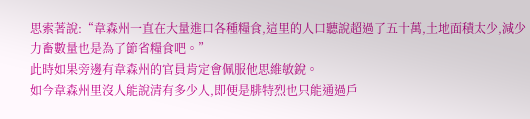思索著說:“韋森州一直在大量進口各種糧食,這里的人口聽說超過了五十萬,土地面積太少,減少力畜數量也是為了節省糧食吧。”
此時如果旁邊有韋森州的官員肯定會佩服他思維敏銳。
如今韋森州里沒人能說清有多少人,即便是腓特烈也只能通過戶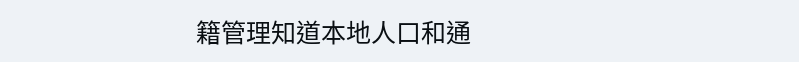籍管理知道本地人口和通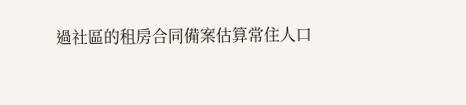過社區的租房合同備案估算常住人口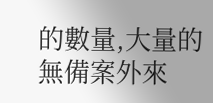的數量,大量的無備案外來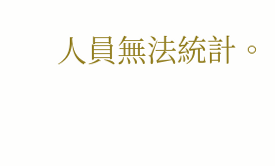人員無法統計。